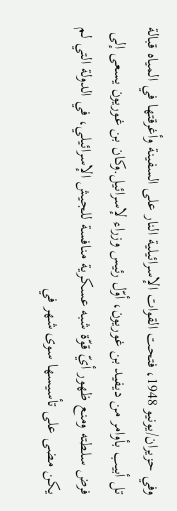وفي حزيران/يونيو 1948، فتحت القوات الإسرائيلية النار على السفينة وأغرقتها في المياه قبالة تل أبيب بأوامر من ديفيد بن غوريون، أوّل رئيس وزراء لإسرائيل.وكان بن غوريون يسعى إلى فرض سلطته ومنع ظهور أيّ قوّة شبه عسكرية منافسة للجيش الإسرائيلي، في الدولة التي لم يكن مضى على تأسيسها سوى شهر في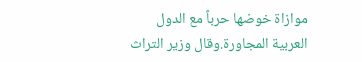موازاة خوضها حرباً مع الدول العربية المجاورة.وقال وزير التراث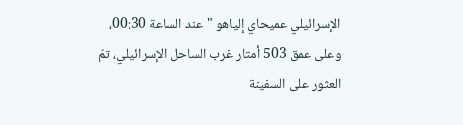الإسرائيلي عميحاي إلياهو "عند الساعة 00:30، وعلى عمق 503 أمتار غرب الساحل الإسرائيلي، تمّ العثور على السفينة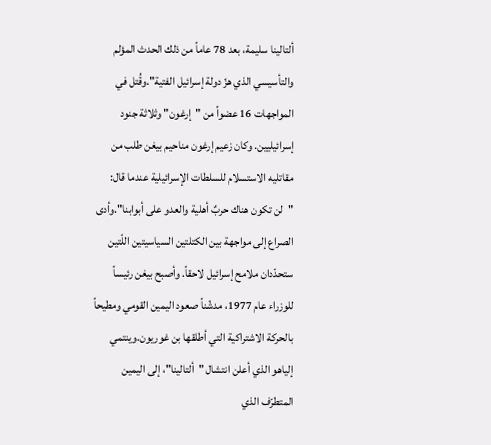ألتالينا سليمة، بعد 78 عاماً من ذلك الحدث المؤلم والتأسيسي الذي هزّ دولة إسرائيل الفتية".وقُتل في المواجهات 16 عضواً من "إرغون" وثلاثة جنود إسرائيليين. وكان زعيم إرغون مناحيم بيغن طلب من مقاتليه الاستسلام للسلطات الإسرائيلية عندما قال: "لن تكون هناك حربٌ أهلية والعدو على أبوابنا".وأدى الصراع إلى مواجهة بين الكتلتين السياسيتين اللّتين ستحدّدان ملامح إسرائيل لاحقاً. وأصبح بيغن رئيساً للوزراء عام 1977، مدشّناً صعود اليمين القومي ومطيحاً بالحركة الاشتراكية التي أطلقها بن غوريون.وينتمي إلياهو الذي أعلن انتشال "ألتالينا"، إلى اليمين المتطرّف الذي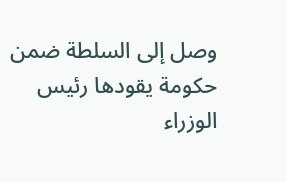وصل إلى السلطة ضمن حكومة يقودها رئيس الوزراء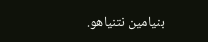بنيامين نتنياهو.